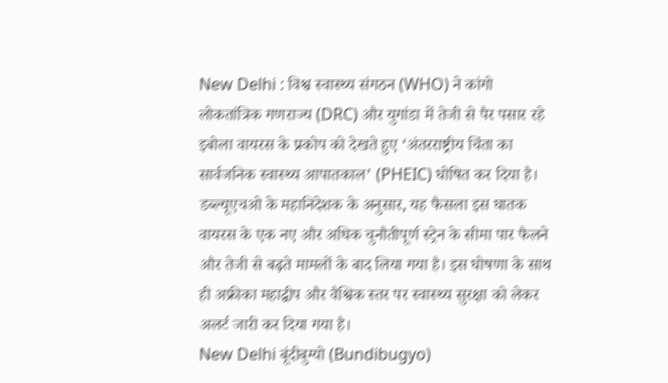New Delhi : विश्व स्वास्थ्य संगठन (WHO) ने कांगो लोकतांत्रिक गणराज्य (DRC) और युगांडा में तेजी से पैर पसार रहे इबोला वायरस के प्रकोप को देखते हुए ‘अंतरराष्ट्रीय चिंता का सार्वजनिक स्वास्थ्य आपातकाल’ (PHEIC) घोषित कर दिया है। डब्ल्यूएचओ के महानिदेशक के अनुसार, यह फैसला इस घातक वायरस के एक नए और अधिक चुनौतीपूर्ण स्ट्रेन के सीमा पार फैलने और तेजी से बढ़ते मामलों के बाद लिया गया है। इस घोषणा के साथ ही अफ्रीका महाद्वीप और वैश्विक स्तर पर स्वास्थ्य सुरक्षा को लेकर अलर्ट जारी कर दिया गया है।
New Delhi बूंदीबुग्यो (Bundibugyo)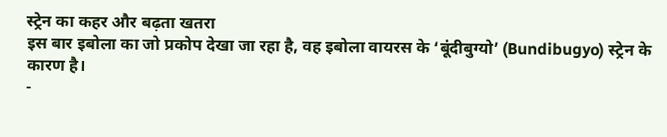स्ट्रेन का कहर और बढ़ता खतरा
इस बार इबोला का जो प्रकोप देखा जा रहा है, वह इबोला वायरस के ‘बूंदीबुग्यो’ (Bundibugyo) स्ट्रेन के कारण है।
-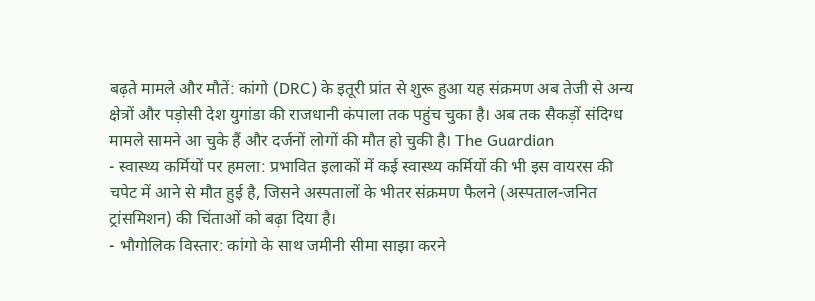बढ़ते मामले और मौतें: कांगो (DRC) के इतूरी प्रांत से शुरू हुआ यह संक्रमण अब तेजी से अन्य क्षेत्रों और पड़ोसी देश युगांडा की राजधानी कंपाला तक पहुंच चुका है। अब तक सैकड़ों संदिग्ध मामले सामने आ चुके हैं और दर्जनों लोगों की मौत हो चुकी है। The Guardian
- स्वास्थ्य कर्मियों पर हमला: प्रभावित इलाकों में कई स्वास्थ्य कर्मियों की भी इस वायरस की चपेट में आने से मौत हुई है, जिसने अस्पतालों के भीतर संक्रमण फैलने (अस्पताल-जनित ट्रांसमिशन) की चिंताओं को बढ़ा दिया है।
- भौगोलिक विस्तार: कांगो के साथ जमीनी सीमा साझा करने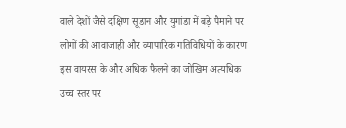वाले देशों जैसे दक्षिण सूडान और युगांडा में बड़े पैमाने पर लोगों की आवाजाही और व्यापारिक गतिविधियों के कारण इस वायरस के और अधिक फैलने का जोखिम अत्यधिक उच्च स्तर पर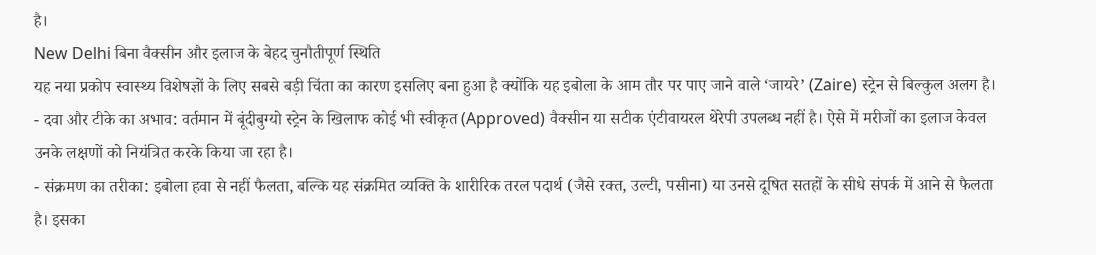है।
New Delhi बिना वैक्सीन और इलाज के बेहद चुनौतीपूर्ण स्थिति
यह नया प्रकोप स्वास्थ्य विशेषज्ञों के लिए सबसे बड़ी चिंता का कारण इसलिए बना हुआ है क्योंकि यह इबोला के आम तौर पर पाए जाने वाले ‘जायरे’ (Zaire) स्ट्रेन से बिल्कुल अलग है।
- दवा और टीके का अभाव: वर्तमान में बूंदीबुग्यो स्ट्रेन के खिलाफ कोई भी स्वीकृत (Approved) वैक्सीन या सटीक एंटीवायरल थेरेपी उपलब्ध नहीं है। ऐसे में मरीजों का इलाज केवल उनके लक्षणों को नियंत्रित करके किया जा रहा है।
- संक्रमण का तरीका: इबोला हवा से नहीं फैलता, बल्कि यह संक्रमित व्यक्ति के शारीरिक तरल पदार्थ (जैसे रक्त, उल्टी, पसीना) या उनसे दूषित सतहों के सीधे संपर्क में आने से फैलता है। इसका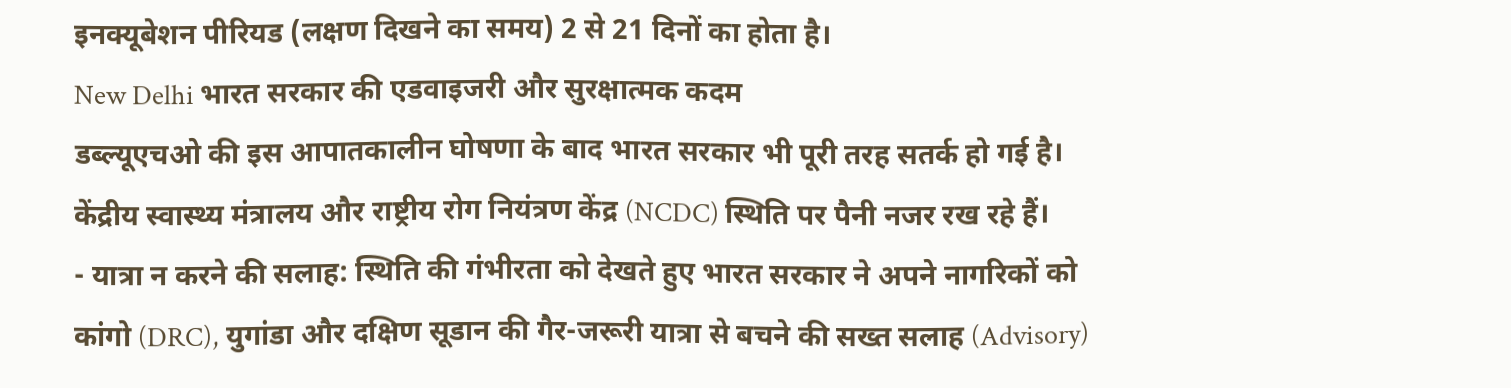इनक्यूबेशन पीरियड (लक्षण दिखने का समय) 2 से 21 दिनों का होता है।
New Delhi भारत सरकार की एडवाइजरी और सुरक्षात्मक कदम
डब्ल्यूएचओ की इस आपातकालीन घोषणा के बाद भारत सरकार भी पूरी तरह सतर्क हो गई है। केंद्रीय स्वास्थ्य मंत्रालय और राष्ट्रीय रोग नियंत्रण केंद्र (NCDC) स्थिति पर पैनी नजर रख रहे हैं।
- यात्रा न करने की सलाह: स्थिति की गंभीरता को देखते हुए भारत सरकार ने अपने नागरिकों को कांगो (DRC), युगांडा और दक्षिण सूडान की गैर-जरूरी यात्रा से बचने की सख्त सलाह (Advisory)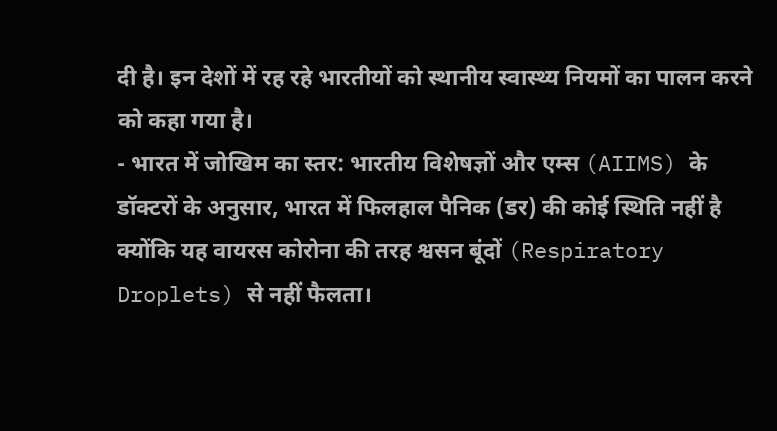दी है। इन देशों में रह रहे भारतीयों को स्थानीय स्वास्थ्य नियमों का पालन करने को कहा गया है।
- भारत में जोखिम का स्तर: भारतीय विशेषज्ञों और एम्स (AIIMS) के डॉक्टरों के अनुसार, भारत में फिलहाल पैनिक (डर) की कोई स्थिति नहीं है क्योंकि यह वायरस कोरोना की तरह श्वसन बूंदों (Respiratory Droplets) से नहीं फैलता।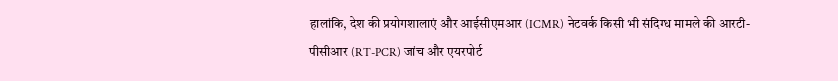हालांकि, देश की प्रयोगशालाएं और आईसीएमआर (ICMR) नेटवर्क किसी भी संदिग्ध मामले की आरटी-पीसीआर (RT-PCR) जांच और एयरपोर्ट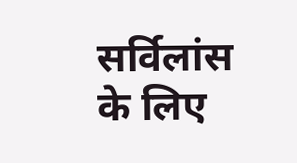सर्विलांस के लिए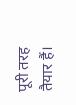पूरी तरह तैयार हैं।